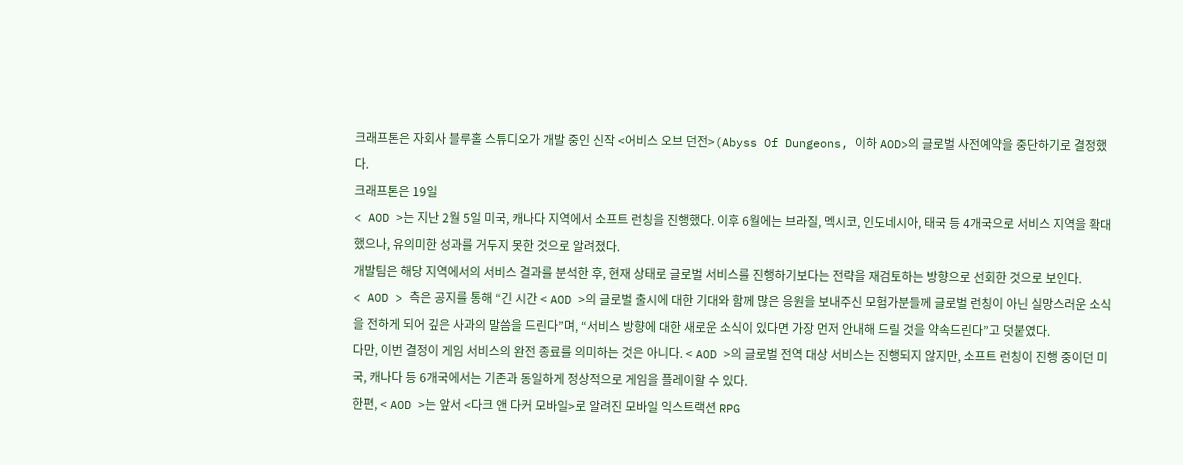크래프톤은 자회사 블루홀 스튜디오가 개발 중인 신작 <어비스 오브 던전>(Abyss Of Dungeons, 이하 AOD>의 글로벌 사전예약을 중단하기로 결정했다.
크래프톤은 19일
< AOD >는 지난 2월 5일 미국, 캐나다 지역에서 소프트 런칭을 진행했다. 이후 6월에는 브라질, 멕시코, 인도네시아, 태국 등 4개국으로 서비스 지역을 확대했으나, 유의미한 성과를 거두지 못한 것으로 알려졌다.
개발팀은 해당 지역에서의 서비스 결과를 분석한 후, 현재 상태로 글로벌 서비스를 진행하기보다는 전략을 재검토하는 방향으로 선회한 것으로 보인다.
< AOD > 측은 공지를 통해 “긴 시간 < AOD >의 글로벌 출시에 대한 기대와 함께 많은 응원을 보내주신 모험가분들께 글로벌 런칭이 아닌 실망스러운 소식을 전하게 되어 깊은 사과의 말씀을 드린다”며, “서비스 방향에 대한 새로운 소식이 있다면 가장 먼저 안내해 드릴 것을 약속드린다”고 덧붙였다.
다만, 이번 결정이 게임 서비스의 완전 종료를 의미하는 것은 아니다. < AOD >의 글로벌 전역 대상 서비스는 진행되지 않지만, 소프트 런칭이 진행 중이던 미국, 캐나다 등 6개국에서는 기존과 동일하게 정상적으로 게임을 플레이할 수 있다.
한편, < AOD >는 앞서 <다크 앤 다커 모바일>로 알려진 모바일 익스트랙션 RPG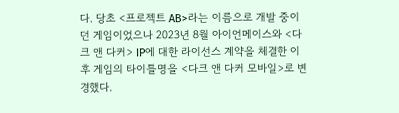다. 당초 <프로젝트 AB>라는 이름으로 개발 중이던 게임이었으나 2023년 8월 아이언메이스와 <다크 앤 다커> IP에 대한 라이선스 계약을 체결한 이후 게임의 타이틀명을 <다크 앤 다커 모바일>로 변경했다.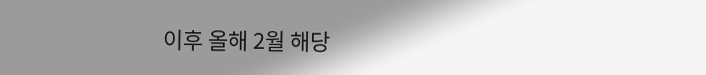이후 올해 2월 해당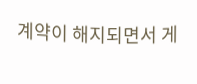계약이 해지되면서 게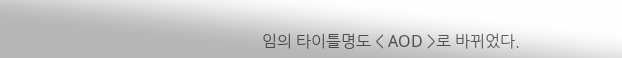임의 타이틀명도 < AOD >로 바뀌었다.